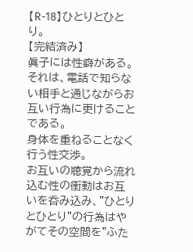【R-18】ひとりとひとり。
【完結済み】
眞子には性癖がある。
それは、電話で知らない相手と通じながらお互い行為に更けることである。
身体を重ねることなく行う性交渉。
お互いの聴覚から流れ込む性の衝動はお互いを呑み込み、"ひとりとひとり"の行為はやがてその空間を"ふた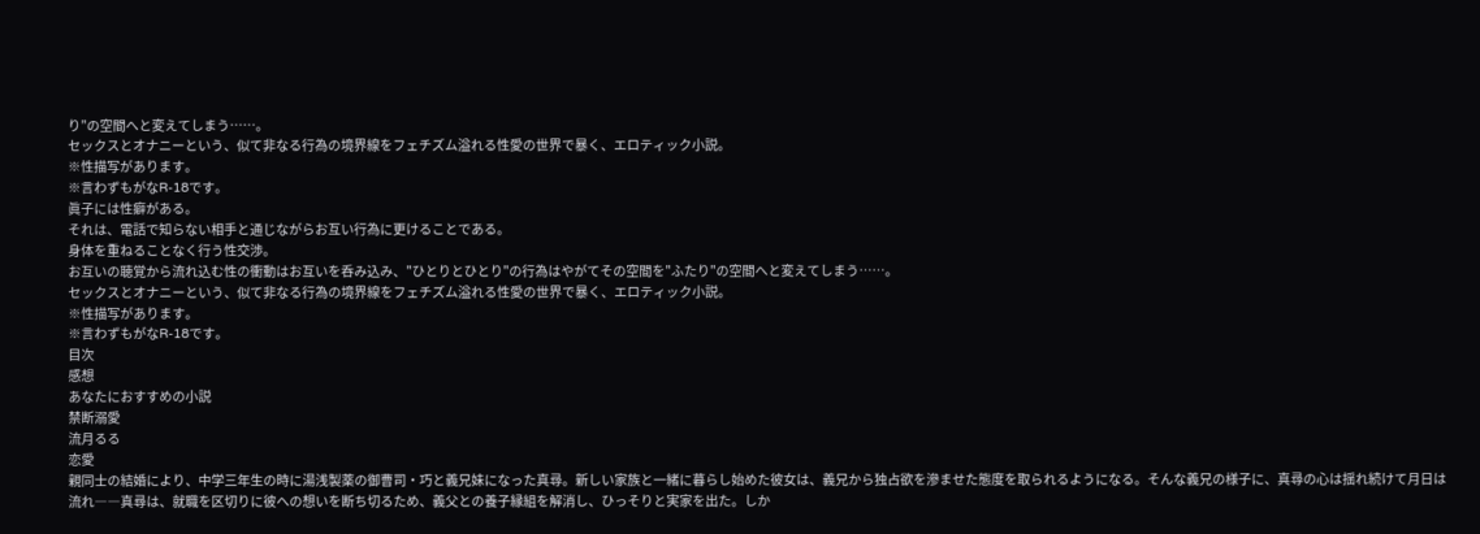り"の空間へと変えてしまう……。
セックスとオナニーという、似て非なる行為の境界線をフェチズム溢れる性愛の世界で暴く、エロティック小説。
※性描写があります。
※言わずもがなR-18です。
眞子には性癖がある。
それは、電話で知らない相手と通じながらお互い行為に更けることである。
身体を重ねることなく行う性交渉。
お互いの聴覚から流れ込む性の衝動はお互いを呑み込み、"ひとりとひとり"の行為はやがてその空間を"ふたり"の空間へと変えてしまう……。
セックスとオナニーという、似て非なる行為の境界線をフェチズム溢れる性愛の世界で暴く、エロティック小説。
※性描写があります。
※言わずもがなR-18です。
目次
感想
あなたにおすすめの小説
禁断溺愛
流月るる
恋愛
親同士の結婚により、中学三年生の時に湯浅製薬の御曹司・巧と義兄妹になった真尋。新しい家族と一緒に暮らし始めた彼女は、義兄から独占欲を滲ませた態度を取られるようになる。そんな義兄の様子に、真尋の心は揺れ続けて月日は流れ――真尋は、就職を区切りに彼への想いを断ち切るため、義父との養子縁組を解消し、ひっそりと実家を出た。しか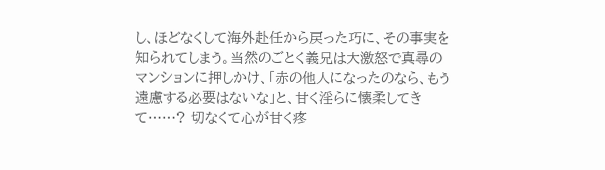し、ほどなくして海外赴任から戻った巧に、その事実を知られてしまう。当然のごとく義兄は大激怒で真尋のマンションに押しかけ、「赤の他人になったのなら、もう遠慮する必要はないな」と、甘く淫らに懐柔してきて……? 切なくて心が甘く疼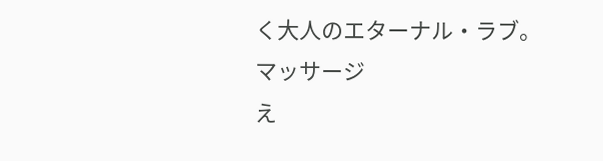く大人のエターナル・ラブ。
マッサージ
え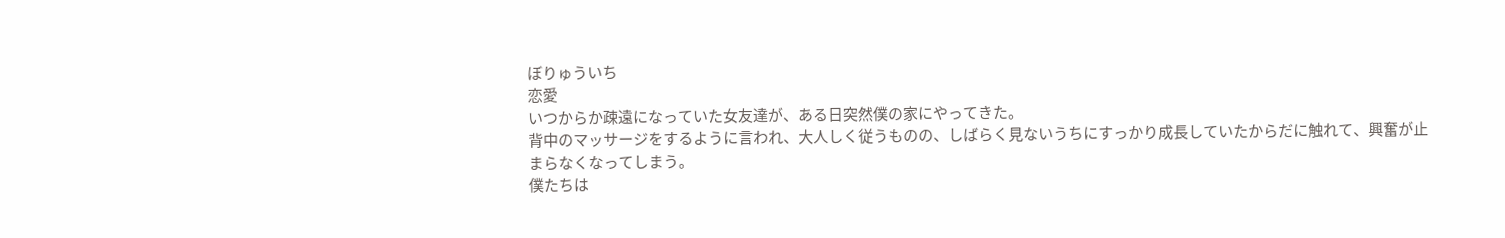ぼりゅういち
恋愛
いつからか疎遠になっていた女友達が、ある日突然僕の家にやってきた。
背中のマッサージをするように言われ、大人しく従うものの、しばらく見ないうちにすっかり成長していたからだに触れて、興奮が止まらなくなってしまう。
僕たちは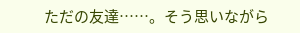ただの友達……。そう思いながら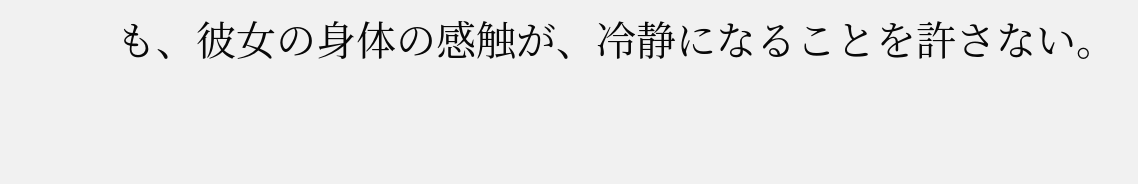も、彼女の身体の感触が、冷静になることを許さない。